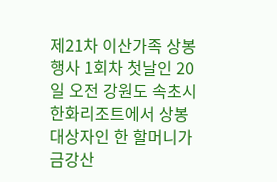제21차 이산가족 상봉행사 1회차 첫날인 20일 오전 강원도 속초시 한화리조트에서 상봉 대상자인 한 할머니가 금강산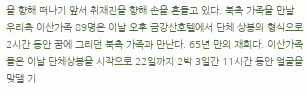을 향해 떠나기 앞서 취재진을 향해 손을 흔들고 있다. 북측 가족을 만날 우리측 이산가족 89명은 이날 오후 금강산호텔에서 단체 상봉의 형식으로 2시간 동안 꿈에 그리던 북측 가족과 만난다. 65년 만의 재회다. 이산가족들은 이날 단체상봉을 시작으로 22일까지 2박 3일간 11시간 동안 얼굴을 맞댈 기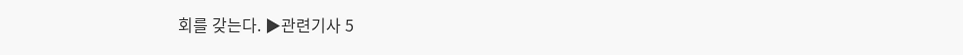회를 갖는다. ▶관련기사 5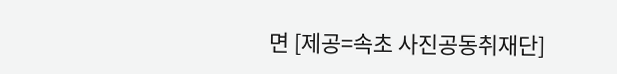면 [제공=속초 사진공동취재단]